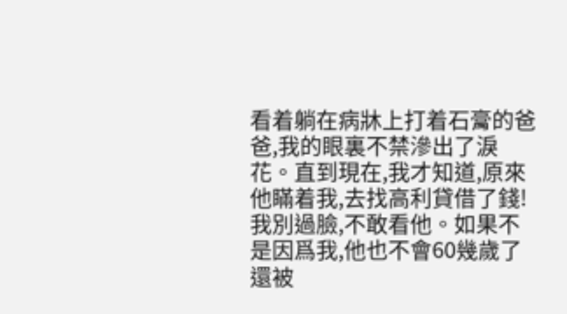看着躺在病牀上打着石膏的爸爸,我的眼裏不禁滲出了淚花。直到現在,我才知道,原來他瞞着我,去找高利貸借了錢!
我別過臉,不敢看他。如果不是因爲我,他也不會60幾歲了還被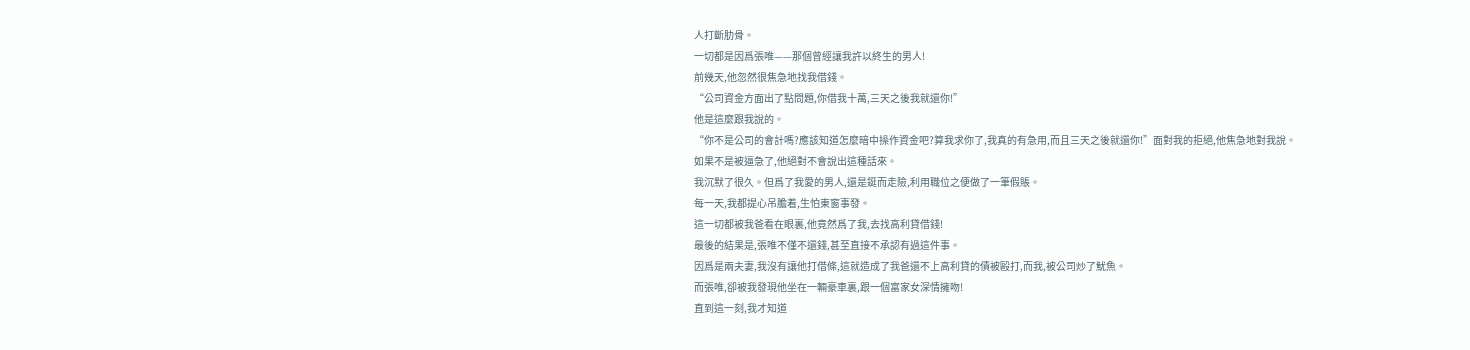人打斷肋骨。
一切都是因爲張唯——那個曾經讓我許以終生的男人!
前幾天,他忽然很焦急地找我借錢。
“公司資金方面出了點問題,你借我十萬,三天之後我就還你!”
他是這麼跟我說的。
“你不是公司的會計嗎?應該知道怎麼暗中操作資金吧?算我求你了,我真的有急用,而且三天之後就還你!”面對我的拒絕,他焦急地對我說。
如果不是被逼急了,他絕對不會說出這種話來。
我沉默了很久。但爲了我愛的男人,還是鋌而走險,利用職位之便做了一筆假賬。
每一天,我都提心吊膽着,生怕東窗事發。
這一切都被我爸看在眼裏,他竟然爲了我,去找高利貸借錢!
最後的結果是,張唯不僅不還錢,甚至直接不承認有過這件事。
因爲是兩夫妻,我沒有讓他打借條,這就造成了我爸還不上高利貸的債被毆打,而我,被公司炒了魷魚。
而張唯,卻被我發現他坐在一輛豪車裏,跟一個富家女深情擁吻!
直到這一刻,我才知道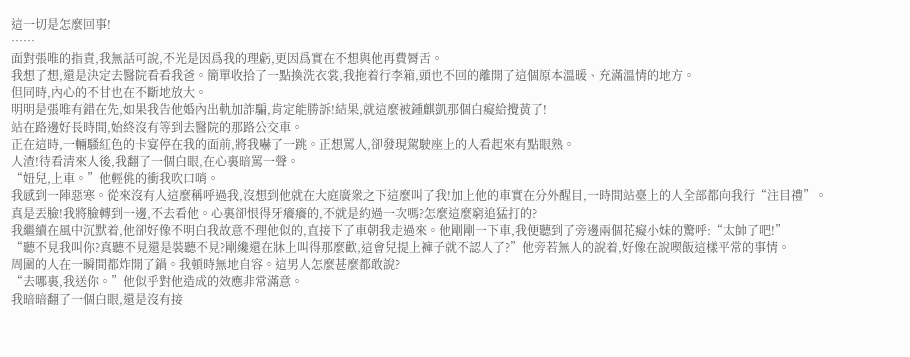這一切是怎麼回事!
……
面對張唯的指責,我無話可說,不光是因爲我的理虧,更因爲實在不想與他再費脣舌。
我想了想,還是決定去醫院看看我爸。簡單收拾了一點換洗衣裳,我拖着行李箱,頭也不回的離開了這個原本溫暖、充滿溫情的地方。
但同時,內心的不甘也在不斷地放大。
明明是張唯有錯在先,如果我告他婚內出軌加詐騙,肯定能勝訴!結果,就這麼被鍾麒凱那個白癡給攪黃了!
站在路邊好長時間,始終沒有等到去醫院的那路公交車。
正在這時,一輛騷紅色的卡宴停在我的面前,將我嚇了一跳。正想罵人,卻發現駕駛座上的人看起來有點眼熟。
人渣!待看清來人後,我翻了一個白眼,在心裏暗罵一聲。
“妞兒,上車。”他輕佻的衝我吹口哨。
我感到一陣惡寒。從來沒有人這麼稱呼過我,沒想到他就在大庭廣衆之下這麼叫了我!加上他的車實在分外醒目,一時間站臺上的人全部都向我行“注目禮”。
真是丟臉!我將臉轉到一邊,不去看他。心裏卻恨得牙癢癢的,不就是約過一次嗎?怎麼這麼窮追猛打的?
我繼續在風中沉默着,他卻好像不明白我故意不理他似的,直接下了車朝我走過來。他剛剛一下車,我便聽到了旁邊兩個花癡小妹的驚呼:“太帥了吧!”
“聽不見我叫你?真聽不見還是裝聽不見?剛纔還在牀上叫得那麼歡,這會兒提上褲子就不認人了?”他旁若無人的說着,好像在說喫飯這樣平常的事情。
周圍的人在一瞬間都炸開了鍋。我頓時無地自容。這男人怎麼甚麼都敢說?
“去哪裏,我送你。”他似乎對他造成的效應非常滿意。
我暗暗翻了一個白眼,還是沒有接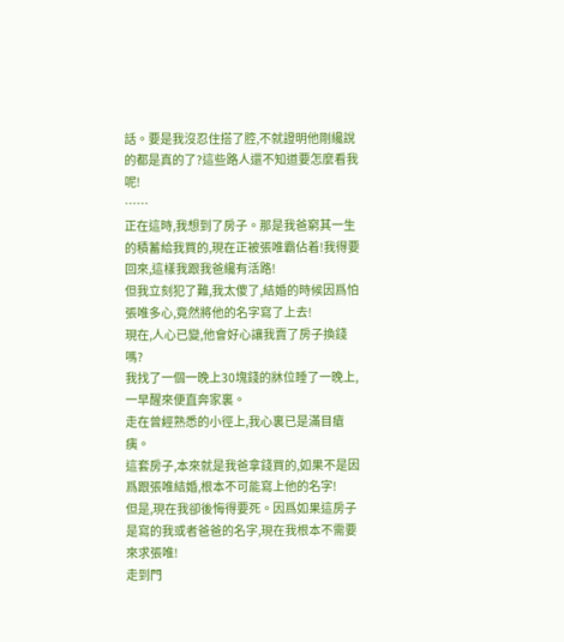話。要是我沒忍住搭了腔,不就證明他剛纔說的都是真的了?這些路人還不知道要怎麼看我呢!
……
正在這時,我想到了房子。那是我爸窮其一生的積蓄給我買的,現在正被張唯霸佔着!我得要回來,這樣我跟我爸纔有活路!
但我立刻犯了難,我太傻了,結婚的時候因爲怕張唯多心,竟然將他的名字寫了上去!
現在,人心已變,他會好心讓我賣了房子換錢嗎?
我找了一個一晚上30塊錢的牀位睡了一晚上,一早醒來便直奔家裏。
走在曾經熟悉的小徑上,我心裏已是滿目瘡痍。
這套房子,本來就是我爸拿錢買的,如果不是因爲跟張唯結婚,根本不可能寫上他的名字!
但是,現在我卻後悔得要死。因爲如果這房子是寫的我或者爸爸的名字,現在我根本不需要來求張唯!
走到門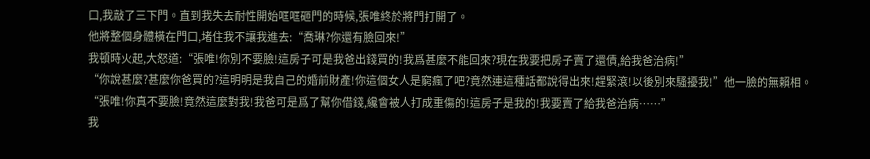口,我敲了三下門。直到我失去耐性開始哐哐砸門的時候,張唯終於將門打開了。
他將整個身體橫在門口,堵住我不讓我進去:“喬琳?你還有臉回來!”
我頓時火起,大怒道:“張唯!你別不要臉!這房子可是我爸出錢買的!我爲甚麼不能回來?現在我要把房子賣了還債,給我爸治病!”
“你說甚麼?甚麼你爸買的?這明明是我自己的婚前財產!你這個女人是窮瘋了吧?竟然連這種話都說得出來!趕緊滾!以後別來騷擾我!”他一臉的無賴相。
“張唯!你真不要臉!竟然這麼對我!我爸可是爲了幫你借錢,纔會被人打成重傷的!這房子是我的!我要賣了給我爸治病……”
我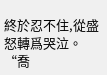終於忍不住,從盛怒轉爲哭泣。
“喬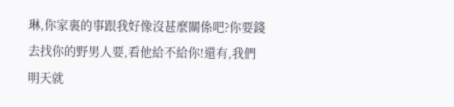琳,你家裏的事跟我好像沒甚麼關係吧?你要錢去找你的野男人要,看他給不給你!還有,我們明天就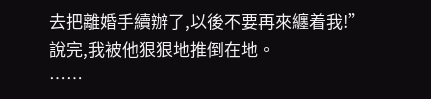去把離婚手續辦了,以後不要再來纏着我!”
說完,我被他狠狠地推倒在地。
……